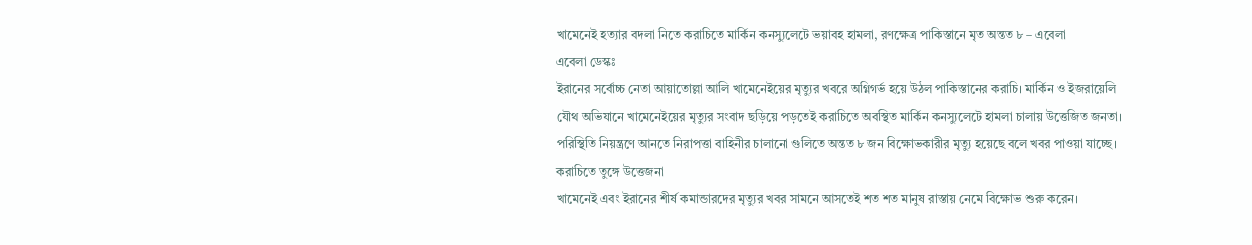খামেনেই হত্যার বদলা নিতে করাচিতে মার্কিন কনস্যুলেটে ভয়াবহ হামলা, রণক্ষেত্র পাকিস্তানে মৃত অন্তত ৮ – এবেলা
এবেলা ডেস্কঃ
ইরানের সর্বোচ্চ নেতা আয়াতোল্লা আলি খামেনেইয়ের মৃত্যুর খবরে অগ্নিগর্ভ হয়ে উঠল পাকিস্তানের করাচি। মার্কিন ও ইজরায়েলি যৌথ অভিযানে খামেনেইয়ের মৃত্যুর সংবাদ ছড়িয়ে পড়তেই করাচিতে অবস্থিত মার্কিন কনস্যুলেটে হামলা চালায় উত্তেজিত জনতা। পরিস্থিতি নিয়ন্ত্রণে আনতে নিরাপত্তা বাহিনীর চালানো গুলিতে অন্তত ৮ জন বিক্ষোভকারীর মৃত্যু হয়েছে বলে খবর পাওয়া যাচ্ছে।
করাচিতে তুঙ্গে উত্তেজনা
খামেনেই এবং ইরানের শীর্ষ কমান্ডারদের মৃত্যুর খবর সামনে আসতেই শত শত মানুষ রাস্তায় নেমে বিক্ষোভ শুরু করেন।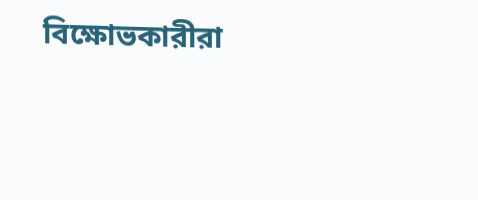বিক্ষোভকারীরা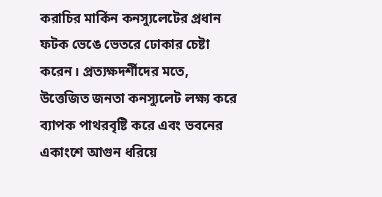করাচির মার্কিন কনস্যুলেটের প্রধান ফটক ভেঙে ভেতরে ঢোকার চেষ্টা করেন। প্রত্যক্ষদর্শীদের মতে, উত্তেজিত জনতা কনস্যুলেট লক্ষ্য করে ব্যাপক পাথরবৃষ্টি করে এবং ভবনের একাংশে আগুন ধরিয়ে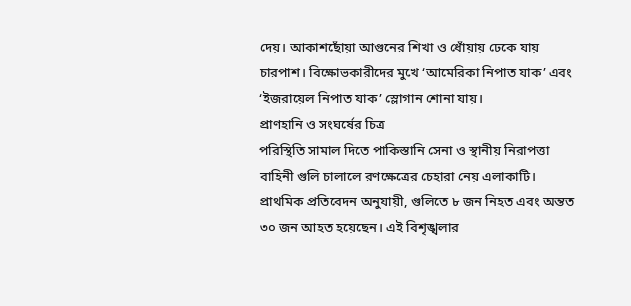দেয়। আকাশছোঁয়া আগুনের শিখা ও ধোঁয়ায় ঢেকে যায় চারপাশ। বিক্ষোভকারীদের মুখে ‘আমেরিকা নিপাত যাক’ এবং ‘ইজরায়েল নিপাত যাক’ স্লোগান শোনা যায়।
প্রাণহানি ও সংঘর্ষের চিত্র
পরিস্থিতি সামাল দিতে পাকিস্তানি সেনা ও স্থানীয় নিরাপত্তা বাহিনী গুলি চালালে রণক্ষেত্রের চেহারা নেয় এলাকাটি। প্রাথমিক প্রতিবেদন অনুযায়ী, গুলিতে ৮ জন নিহত এবং অন্তত ৩০ জন আহত হয়েছেন। এই বিশৃঙ্খলার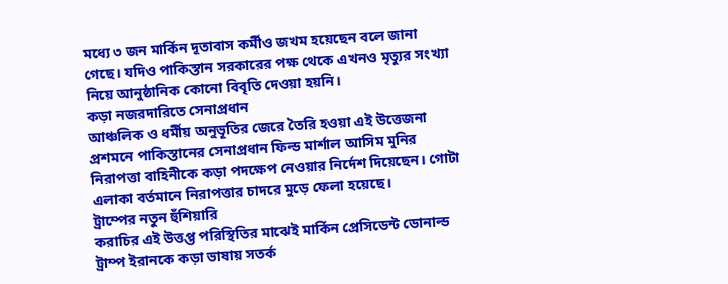মধ্যে ৩ জন মার্কিন দূতাবাস কর্মীও জখম হয়েছেন বলে জানা গেছে। যদিও পাকিস্তান সরকারের পক্ষ থেকে এখনও মৃত্যুর সংখ্যা নিয়ে আনুষ্ঠানিক কোনো বিবৃতি দেওয়া হয়নি।
কড়া নজরদারিতে সেনাপ্রধান
আঞ্চলিক ও ধর্মীয় অনুভূতির জেরে তৈরি হওয়া এই উত্তেজনা প্রশমনে পাকিস্তানের সেনাপ্রধান ফিল্ড মার্শাল আসিম মুনির নিরাপত্তা বাহিনীকে কড়া পদক্ষেপ নেওয়ার নির্দেশ দিয়েছেন। গোটা এলাকা বর্তমানে নিরাপত্তার চাদরে মুড়ে ফেলা হয়েছে।
ট্রাম্পের নতুন হুঁশিয়ারি
করাচির এই উত্তপ্ত পরিস্থিতির মাঝেই মার্কিন প্রেসিডেন্ট ডোনাল্ড ট্রাম্প ইরানকে কড়া ভাষায় সতর্ক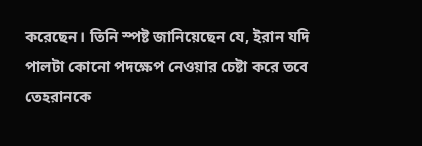করেছেন। তিনি স্পষ্ট জানিয়েছেন যে, ইরান যদি পালটা কোনো পদক্ষেপ নেওয়ার চেষ্টা করে তবে তেহরানকে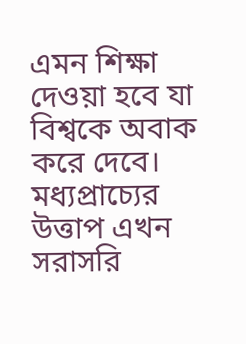এমন শিক্ষা দেওয়া হবে যা বিশ্বকে অবাক করে দেবে। মধ্যপ্রাচ্যের উত্তাপ এখন সরাসরি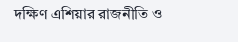দক্ষিণ এশিয়ার রাজনীতি ও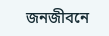জনজীবনে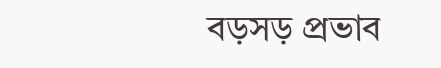বড়সড় প্রভাব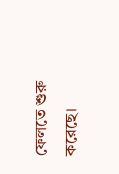ফেলতে শুরু করেছে।